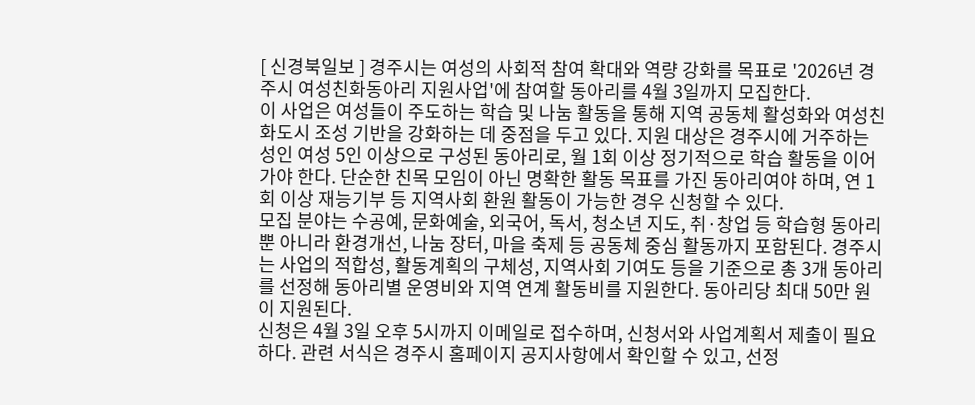[ 신경북일보 ] 경주시는 여성의 사회적 참여 확대와 역량 강화를 목표로 '2026년 경주시 여성친화동아리 지원사업'에 참여할 동아리를 4월 3일까지 모집한다.
이 사업은 여성들이 주도하는 학습 및 나눔 활동을 통해 지역 공동체 활성화와 여성친화도시 조성 기반을 강화하는 데 중점을 두고 있다. 지원 대상은 경주시에 거주하는 성인 여성 5인 이상으로 구성된 동아리로, 월 1회 이상 정기적으로 학습 활동을 이어가야 한다. 단순한 친목 모임이 아닌 명확한 활동 목표를 가진 동아리여야 하며, 연 1회 이상 재능기부 등 지역사회 환원 활동이 가능한 경우 신청할 수 있다.
모집 분야는 수공예, 문화예술, 외국어, 독서, 청소년 지도, 취·창업 등 학습형 동아리뿐 아니라 환경개선, 나눔 장터, 마을 축제 등 공동체 중심 활동까지 포함된다. 경주시는 사업의 적합성, 활동계획의 구체성, 지역사회 기여도 등을 기준으로 총 3개 동아리를 선정해 동아리별 운영비와 지역 연계 활동비를 지원한다. 동아리당 최대 50만 원이 지원된다.
신청은 4월 3일 오후 5시까지 이메일로 접수하며, 신청서와 사업계획서 제출이 필요하다. 관련 서식은 경주시 홈페이지 공지사항에서 확인할 수 있고, 선정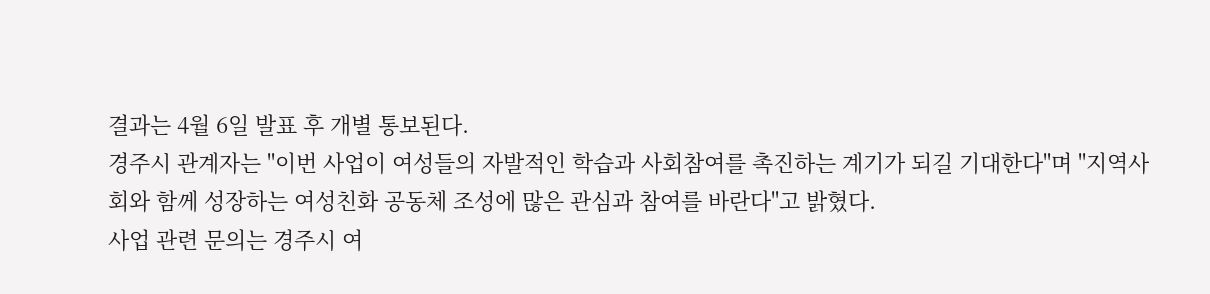결과는 4월 6일 발표 후 개별 통보된다.
경주시 관계자는 "이번 사업이 여성들의 자발적인 학습과 사회참여를 촉진하는 계기가 되길 기대한다"며 "지역사회와 함께 성장하는 여성친화 공동체 조성에 많은 관심과 참여를 바란다"고 밝혔다.
사업 관련 문의는 경주시 여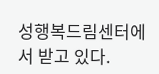성행복드림센터에서 받고 있다.